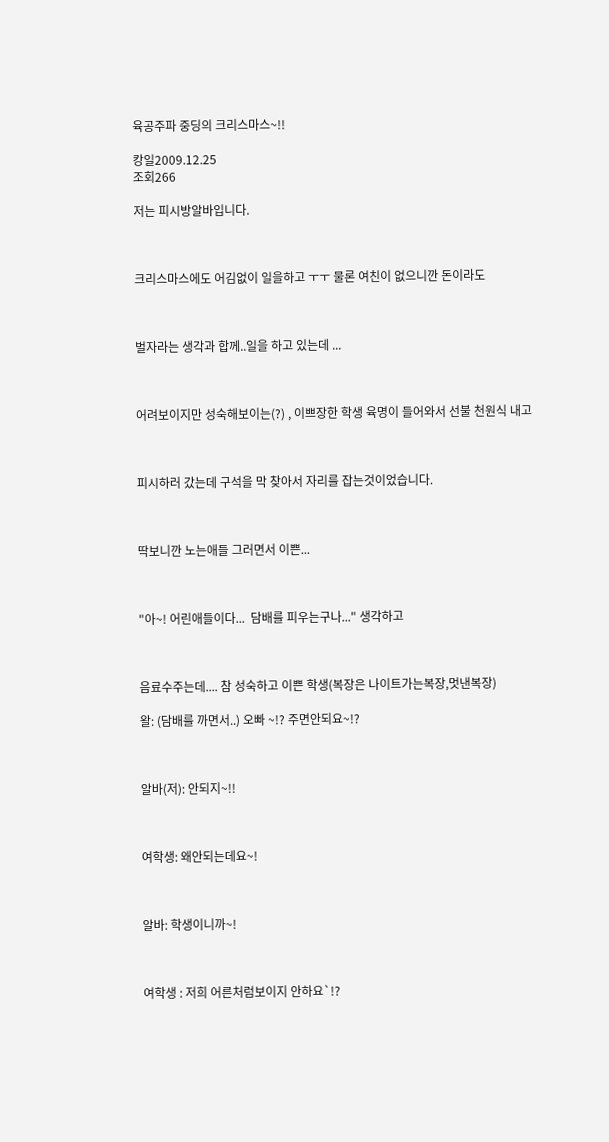육공주파 중딩의 크리스마스~!!

캉일2009.12.25
조회266

저는 피시방알바입니다.



크리스마스에도 어김없이 일을하고 ㅜㅜ 물론 여친이 없으니깐 돈이라도



벌자라는 생각과 합께..일을 하고 있는데 ...



어려보이지만 성숙해보이는(?) , 이쁘장한 학생 육명이 들어와서 선불 천원식 내고



피시하러 갔는데 구석을 막 찾아서 자리를 잡는것이었습니다.



딱보니깐 노는애들 그러면서 이쁜...



"아~! 어린애들이다...  담배를 피우는구나..." 생각하고



음료수주는데.... 참 성숙하고 이쁜 학생(복장은 나이트가는복장,멋낸복장)

왈: (담배를 까면서..) 오빠 ~!? 주면안되요~!?



알바(저): 안되지~!!



여학생: 왜안되는데요~!



알바: 학생이니까~!



여학생 : 저희 어른처럼보이지 안하요`!?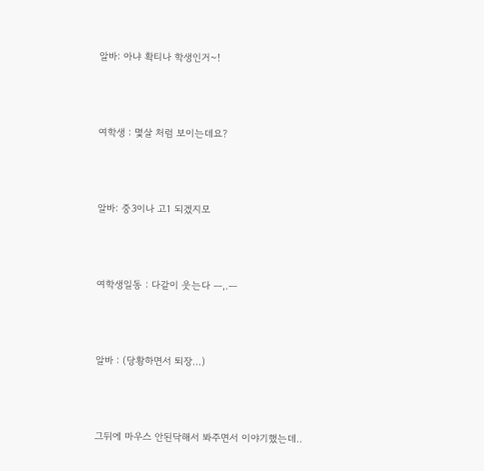알바: 아냐 확티나 학생인거~!



여학생 : 몇살 처럼 보이는데요?



알바: 중3이나 고1 되겠지모



여학생일동 : 다같이 웃는다 ㅡ,.ㅡ



알바 : (당황하면서 퇴장...)



그뒤에 마우스 안된닥해서 봐주면서 이야기했는데..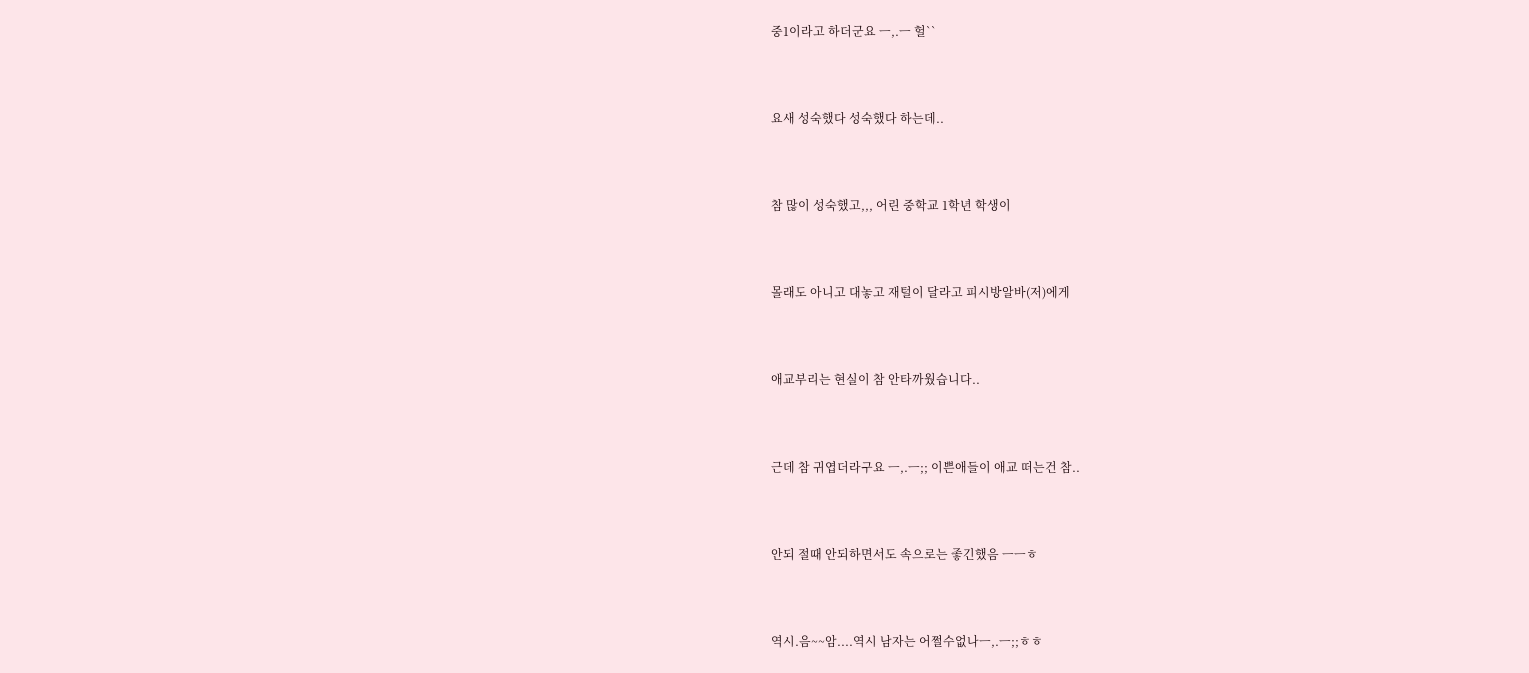중1이라고 하더군요 ㅡ,.ㅡ 헐``



요새 성숙했다 성숙했다 하는데..



참 많이 성숙했고,,, 어린 중학교 1학년 학생이



몰래도 아니고 대놓고 재털이 달라고 피시방알바(저)에게



애교부리는 현실이 참 안타까웠습니다..



근데 참 귀엽더라구요 ㅡ,.ㅡ;; 이쁜애들이 애교 떠는건 참..



안되 절때 안되하면서도 속으로는 좋긴했음 ㅡㅡㅎ



역시.음~~암....역시 남자는 어쩔수없나ㅡ,.ㅡ;;ㅎㅎ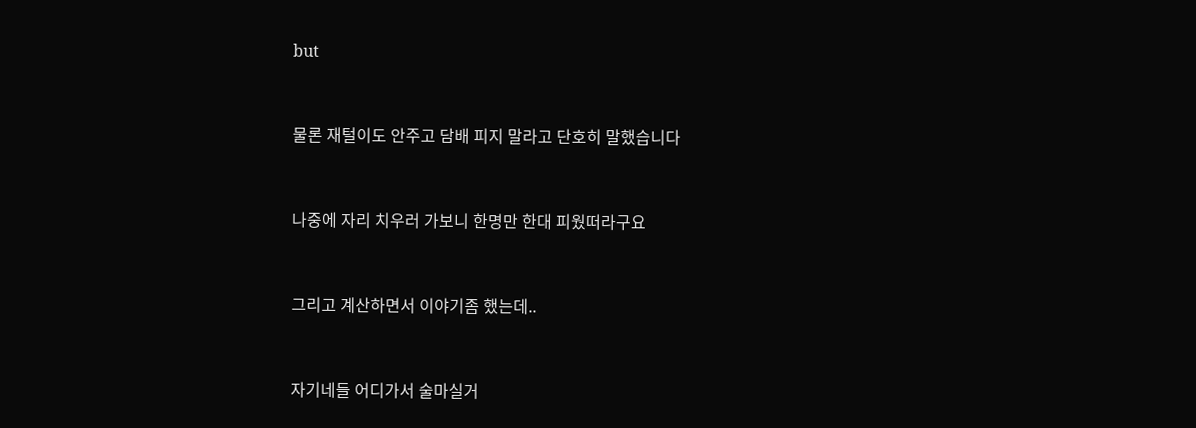but



물론 재털이도 안주고 담배 피지 말라고 단호히 말했습니다



나중에 자리 치우러 가보니 한명만 한대 피웠떠라구요



그리고 계산하면서 이야기좀 했는데..



자기네들 어디가서 술마실거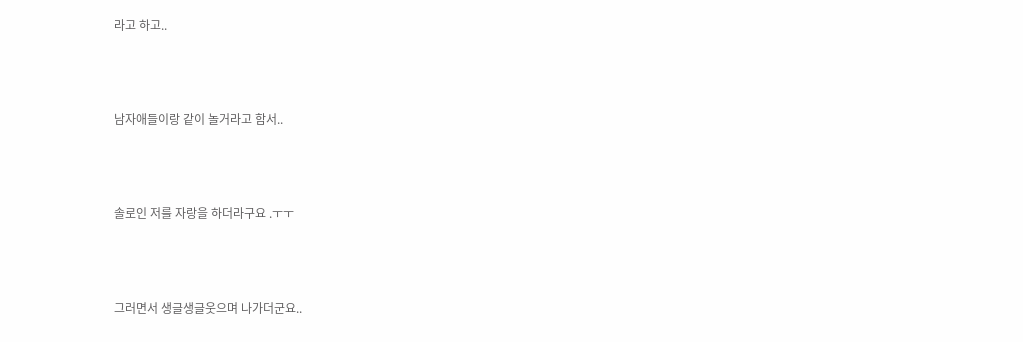라고 하고..



남자애들이랑 같이 놀거라고 함서..



솔로인 저를 자랑을 하더라구요 .ㅜㅜ



그러면서 생글생글웃으며 나가더군요..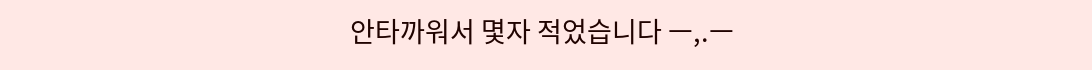안타까워서 몇자 적었습니다 ㅡ,.ㅡ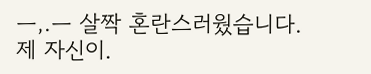ㅡ,.ㅡ 살짝 혼란스러웠습니다. 제 자신이.